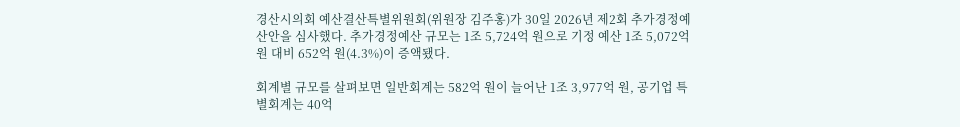경산시의회 예산결산특별위원회(위원장 김주홍)가 30일 2026년 제2회 추가경정예산안을 심사했다. 추가경정예산 규모는 1조 5,724억 원으로 기정 예산 1조 5,072억 원 대비 652억 원(4.3%)이 증액됐다.

회계별 규모를 살펴보면 일반회계는 582억 원이 늘어난 1조 3,977억 원, 공기업 특별회계는 40억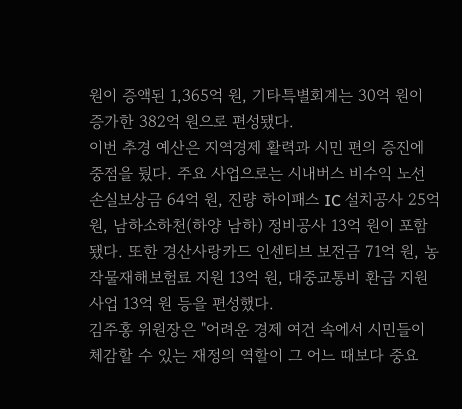원이 증액된 1,365억 원, 기타특별회계는 30억 원이 증가한 382억 원으로 편성됐다.
이번 추경 예산은 지역경제 활력과 시민 편의 증진에 중점을 뒀다. 주요 사업으로는 시내버스 비수익 노선 손실보상금 64억 원, 진량 하이패스 IC 설치공사 25억 원, 남하소하천(하양 남하) 정비공사 13억 원이 포함됐다. 또한 경산사랑카드 인센티브 보전금 71억 원, 농작물재해보험료 지원 13억 원, 대중교통비 환급 지원사업 13억 원 등을 편성했다.
김주홍 위원장은 "어려운 경제 여건 속에서 시민들이 체감할 수 있는 재정의 역할이 그 어느 때보다 중요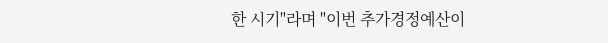한 시기"라며 "이번 추가경정예산이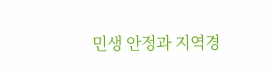민생 안정과 지역경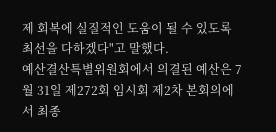제 회복에 실질적인 도움이 될 수 있도록 최선을 다하겠다"고 말했다.
예산결산특별위원회에서 의결된 예산은 7월 31일 제272회 임시회 제2차 본회의에서 최종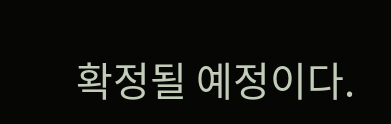확정될 예정이다.